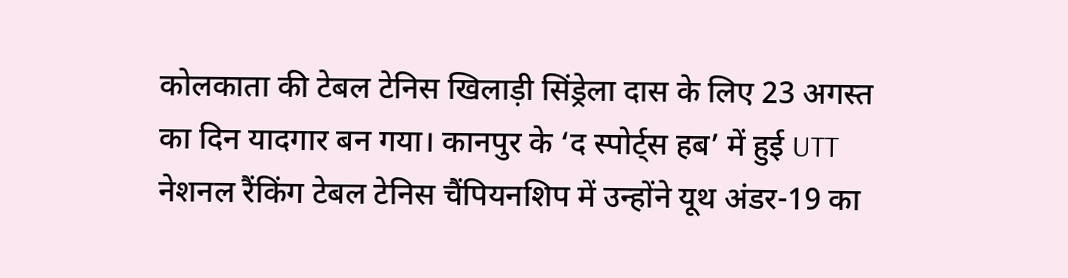कोलकाता की टेबल टेनिस खिलाड़ी सिंड्रेला दास के लिए 23 अगस्त का दिन यादगार बन गया। कानपुर के ‘द स्पोर्ट्स हब’ में हुई UTT नेशनल रैंकिंग टेबल टेनिस चैंपियनशिप में उन्होंने यूथ अंडर-19 का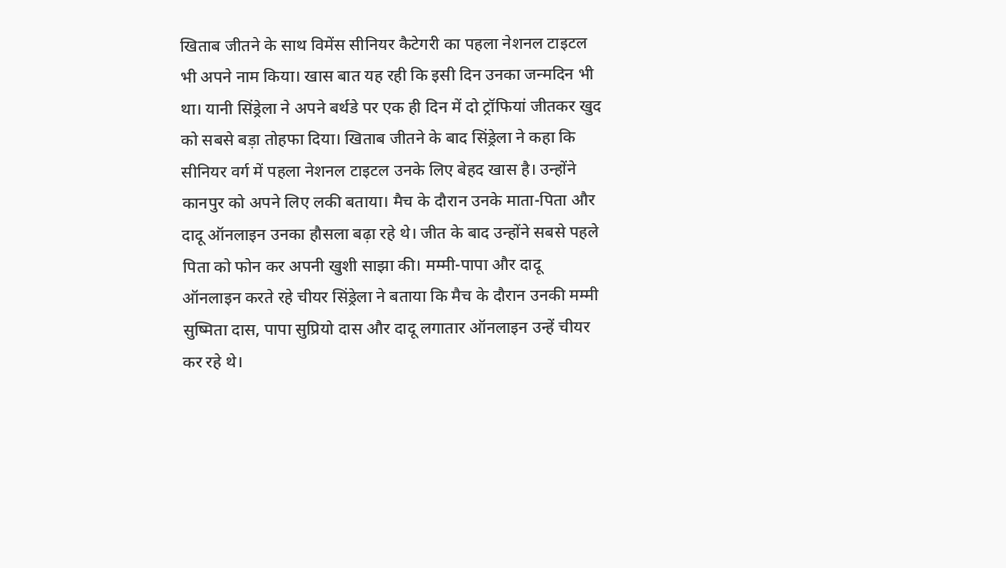खिताब जीतने के साथ विमेंस सीनियर कैटेगरी का पहला नेशनल टाइटल भी अपने नाम किया। खास बात यह रही कि इसी दिन उनका जन्मदिन भी था। यानी सिंड्रेला ने अपने बर्थडे पर एक ही दिन में दो ट्रॉफियां जीतकर खुद को सबसे बड़ा तोहफा दिया। खिताब जीतने के बाद सिंड्रेला ने कहा कि सीनियर वर्ग में पहला नेशनल टाइटल उनके लिए बेहद खास है। उन्होंने कानपुर को अपने लिए लकी बताया। मैच के दौरान उनके माता-पिता और दादू ऑनलाइन उनका हौसला बढ़ा रहे थे। जीत के बाद उन्होंने सबसे पहले पिता को फोन कर अपनी खुशी साझा की। मम्मी-पापा और दादू ऑनलाइन करते रहे चीयर सिंड्रेला ने बताया कि मैच के दौरान उनकी मम्मी सुष्मिता दास, पापा सुप्रियो दास और दादू लगातार ऑनलाइन उन्हें चीयर कर रहे थे।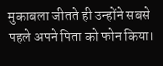मुकाबला जीतते ही उन्होंने सबसे पहले अपने पिता को फोन किया।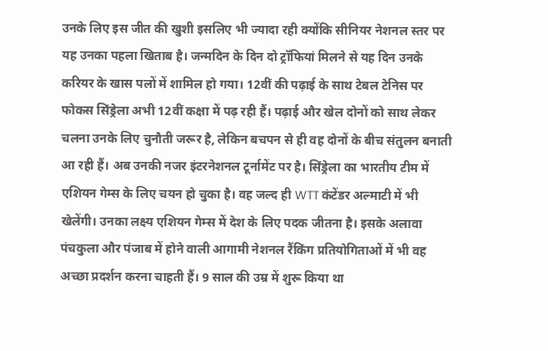उनके लिए इस जीत की खुशी इसलिए भी ज्यादा रही क्योंकि सीनियर नेशनल स्तर पर यह उनका पहला खिताब है। जन्मदिन के दिन दो ट्रॉफियां मिलने से यह दिन उनके करियर के खास पलों में शामिल हो गया। 12वीं की पढ़ाई के साथ टेबल टेनिस पर फोकस सिंड्रेला अभी 12वीं कक्षा में पढ़ रही हैं। पढ़ाई और खेल दोनों को साथ लेकर चलना उनके लिए चुनौती जरूर है, लेकिन बचपन से ही वह दोनों के बीच संतुलन बनाती आ रही हैं। अब उनकी नजर इंटरनेशनल टूर्नामेंट पर है। सिंड्रेला का भारतीय टीम में एशियन गेम्स के लिए चयन हो चुका है। वह जल्द ही WTT कंटेंडर अल्माटी में भी खेलेंगी। उनका लक्ष्य एशियन गेम्स में देश के लिए पदक जीतना है। इसके अलावा पंचकुला और पंजाब में होने वाली आगामी नेशनल रैंकिंग प्रतियोगिताओं में भी वह अच्छा प्रदर्शन करना चाहती हैं। 9 साल की उम्र में शुरू किया था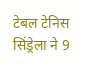टेबल टेनिस सिंड्रेला ने 9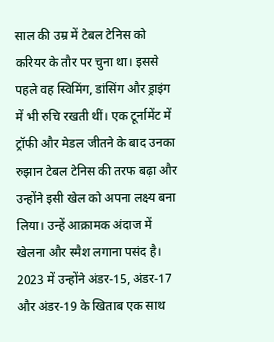साल की उम्र में टेबल टेनिस को करियर के तौर पर चुना था। इससे पहले वह स्विमिंग, डांसिंग और ड्राइंग में भी रुचि रखती थीं। एक टूर्नामेंट में ट्रॉफी और मेडल जीतने के बाद उनका रुझान टेबल टेनिस की तरफ बढ़ा और उन्होंने इसी खेल को अपना लक्ष्य बना लिया। उन्हें आक्रामक अंदाज में खेलना और स्मैश लगाना पसंद है। 2023 में उन्होंने अंडर-15, अंडर-17 और अंडर-19 के खिताब एक साथ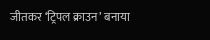जीतकर ‘ट्रिपल क्राउन’ बनाया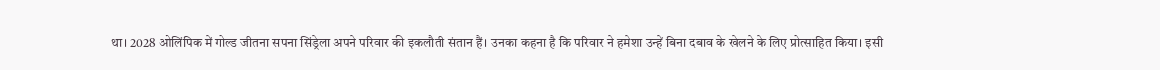था। 2028 ओलिंपिक में गोल्ड जीतना सपना सिंड्रेला अपने परिवार की इकलौती संतान हैं। उनका कहना है कि परिवार ने हमेशा उन्हें बिना दबाव के खेलने के लिए प्रोत्साहित किया। इसी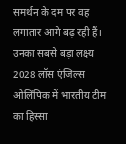समर्थन के दम पर वह लगातार आगे बढ़ रही हैं। उनका सबसे बड़ा लक्ष्य 2028 लॉस एंजिल्स ओलिंपिक में भारतीय टीम का हिस्सा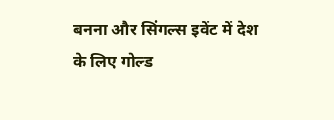बनना और सिंगल्स इवेंट में देश के लिए गोल्ड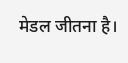मेडल जीतना है।